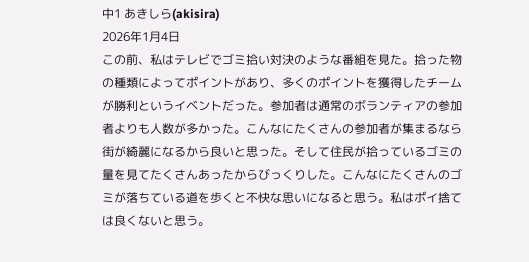中1 あきしら(akisira)
2026年1月4日
この前、私はテレビでゴミ拾い対決のような番組を見た。拾った物の種類によってポイントがあり、多くのポイントを獲得したチームが勝利というイベントだった。参加者は通常のボランティアの参加者よりも人数が多かった。こんなにたくさんの参加者が集まるなら街が綺麗になるから良いと思った。そして住民が拾っているゴミの量を見てたくさんあったからびっくりした。こんなにたくさんのゴミが落ちている道を歩くと不快な思いになると思う。私はポイ捨ては良くないと思う。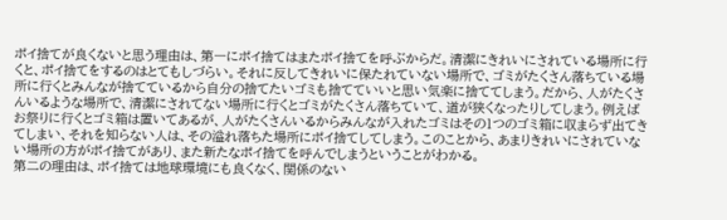ポイ捨てが良くないと思う理由は、第一にポイ捨てはまたポイ捨てを呼ぶからだ。清潔にきれいにされている場所に行くと、ポイ捨てをするのはとてもしづらい。それに反してきれいに保たれていない場所で、ゴミがたくさん落ちている場所に行くとみんなが捨てているから自分の捨てたいゴミも捨てていいと思い気楽に捨ててしまう。だから、人がたくさんいるような場所で、清潔にされてない場所に行くとゴミがたくさん落ちていて、道が狭くなったりしてしまう。例えばお祭りに行くとゴミ箱は置いてあるが、人がたくさんいるからみんなが入れたゴミはその1つのゴミ箱に収まらず出てきてしまい、それを知らない人は、その溢れ落ちた場所にポイ捨てしてしまう。このことから、あまりきれいにされていない場所の方がポイ捨てがあり、また新たなポイ捨てを呼んでしまうということがわかる。
第二の理由は、ポイ捨ては地球環境にも良くなく、関係のない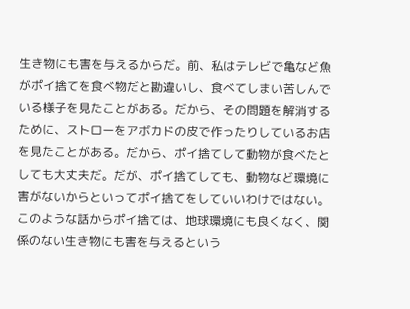生き物にも害を与えるからだ。前、私はテレビで亀など魚がポイ捨てを食べ物だと勘違いし、食べてしまい苦しんでいる様子を見たことがある。だから、その問題を解消するために、ストローをアボカドの皮で作ったりしているお店を見たことがある。だから、ポイ捨てして動物が食べたとしても大丈夫だ。だが、ポイ捨てしても、動物など環境に害がないからといってポイ捨てをしていいわけではない。このような話からポイ捨ては、地球環境にも良くなく、関係のない生き物にも害を与えるという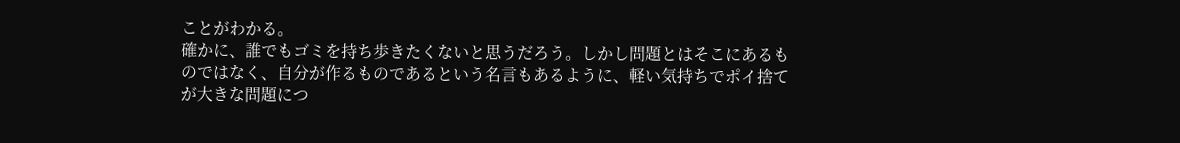ことがわかる。
確かに、誰でもゴミを持ち歩きたくないと思うだろう。しかし問題とはそこにあるものではなく、自分が作るものであるという名言もあるように、軽い気持ちでポイ捨てが大きな問題につ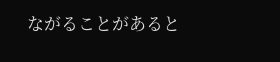ながることがあると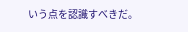いう点を認識すべきだ。